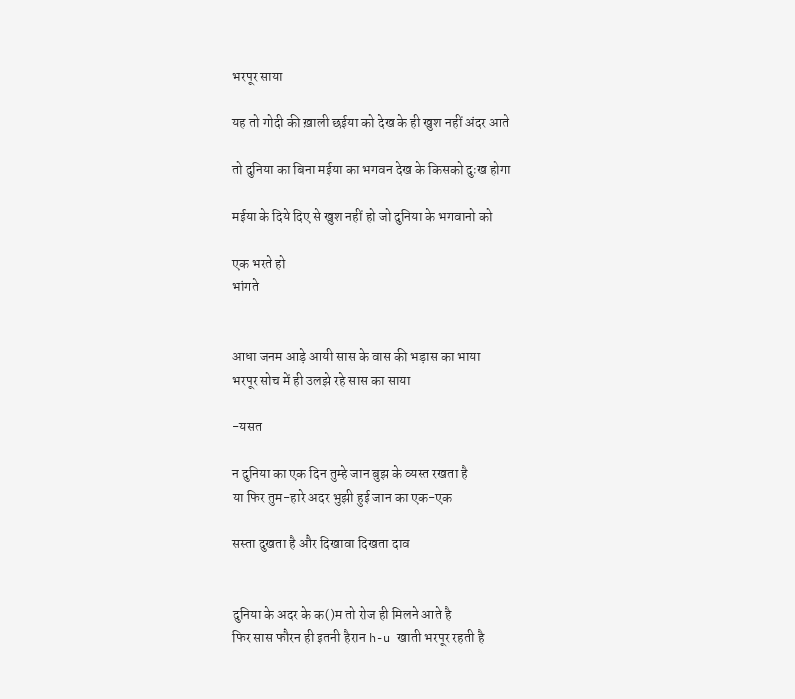भरपूर साया

यह तो गोदी की ख़ाली छईया को देख के ही खुश नहीं अंदर आते

तो दुनिया का बिना मईया का भगवन देख के किसको दुःख होगा

मईया के दिये दिए से खुश नहीं हो जो दुनिया के भगवानो को

एक भरते हो
भांगते


आधा जनम आड़े आयी सास के वास की भड़ास का भाया
भरपूर सोच में ही उलझे रहे सास का साया

-यसत

न दुनिया का एक दिन तुम्हे जान बुझ के व्यस्त रखता है
या फिर तुम-हारे अदर भुझी हुई जान का एक-एक

सस्ता दुखता है और दिखावा दिखता दाव


दुनिया के अदर के क()म तो रोज ही मिलने आते है
फिर सास फौरन ही इतनी हैरान h-u खाती भरपूर रहती है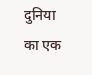दुनिया का एक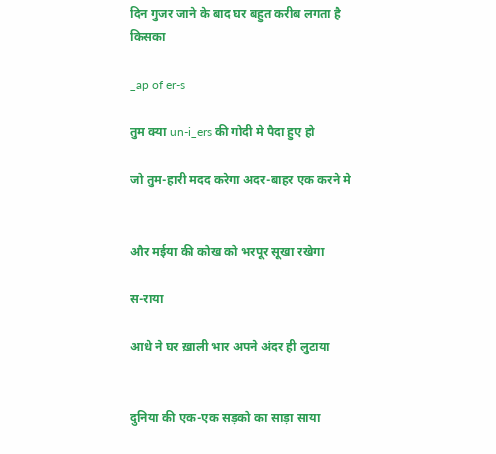दिन गुजर जाने के बाद घर बहुत करीब लगता है
किसका

_ap of er-s

तुम क्या un-i_ers की गोदी मे पैदा हुए हो

जो तुम-हारी मदद करेगा अदर-बाहर एक करने मे


और मईया की कोख को भरपूर सूखा रखेगा

स-राया

आधे ने घर ख़ाली भार अपने अंदर ही लुटाया


दुनिया की एक-एक सड़को का साड़ा साया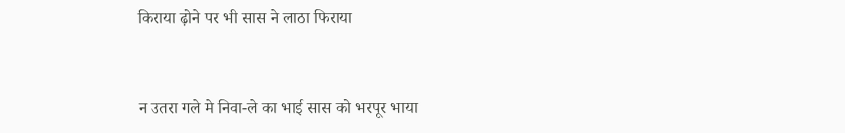किराया ढ़ोने पर भी सास ने लाठा फिराया


न उतरा गले मे निवा-ले का भाई सास को भरपूर भाया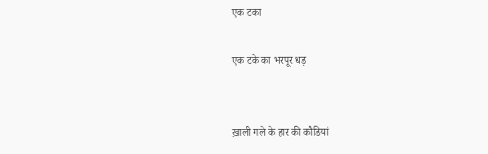एक टका

एक टके का भरपूर धड़


ख़ाली गले के हार की कौडियां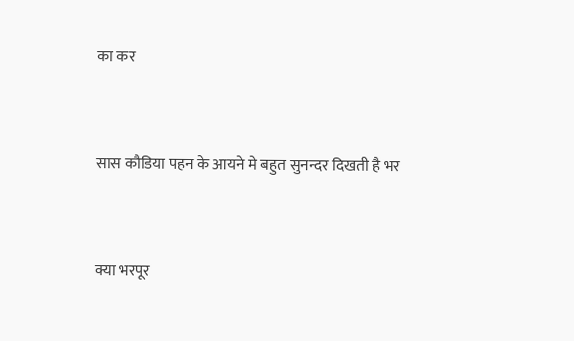का कर


सास कौडिया पहन के आयने मे बहुत सुनन्दर दिखती है भर


क्या भरपूर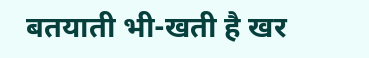बतयाती भी-खती है खर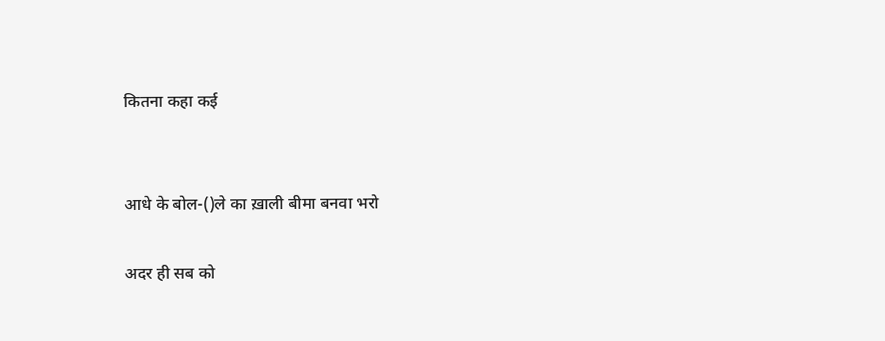कितना कहा कई


आधे के बोल-()ले का ख़ाली बीमा बनवा भरो

अदर ही सब को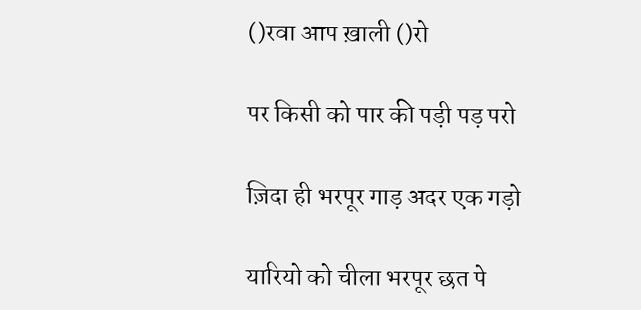()रवा आप ख़ाली ()रो

पर किसी को पार की पड़ी पड़ परो

ज़िदा ही भरपूर गाड़ अदर एक गड़ो

यारियो को चीला भरपूर छत पे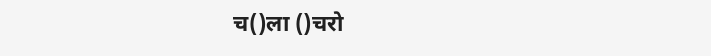च()ला ()चरो